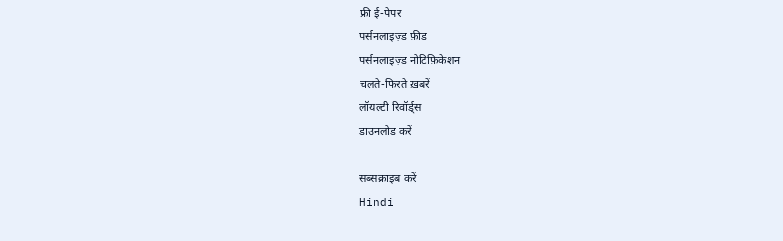फ्री ई-पेपर
पर्सनलाइज़्ड फ़ीड
पर्सनलाइज़्ड नोटिफ़िकेशन
चलते-फिरते ख़बरें
लॉयल्टी रिवॉर्ड्स
डाउनलोड करें

सब्सक्राइब करें
Hindi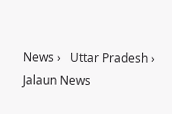News ›   Uttar Pradesh ›   Jalaun News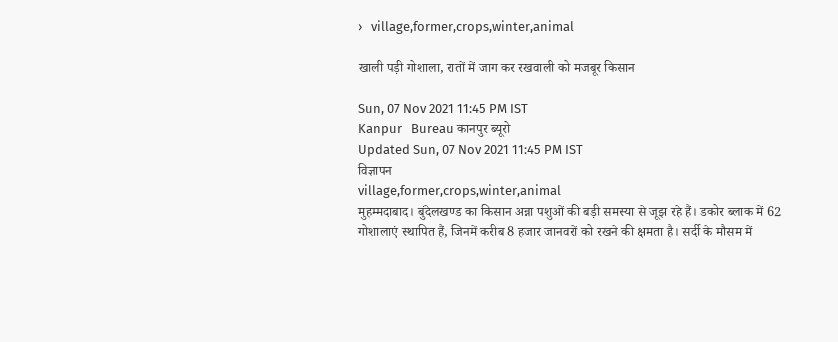›   village,former,crops,winter,animal

खाली पड़ी गोशाला, रातों में जाग कर रखवाली को मजबूर किसान

Sun, 07 Nov 2021 11:45 PM IST
Kanpur   Bureau कानपुर ब्यूरो
Updated Sun, 07 Nov 2021 11:45 PM IST
विज्ञापन
village,former,crops,winter,animal
मुहम्मदाबाद। बुंदेलखण्ड का किसान अन्ना पशुओं की बड़ी समस्या से जूझ रहे हैं। डकोर ब्लाक में 62 गोशालाएं स्थापित हैं, जिनमें करीब 8 हजार जानवरों को रखने की क्षमता है। सर्दी के मौसम में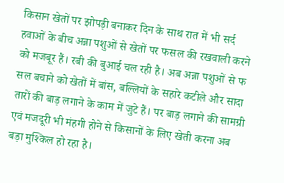किसान खेतों पर झोपड़ी बनाकर दिन के साथ रात में भी सर्द हवाओं के बीच अन्ना पशुओं से खेतों पर फसल की रखवाली करने को मजबूर हैं। रबी की बुआई चल रही है। अब अन्ना पशुओं से फ सल बचाने को खेतों में बांस, बल्लियों के सहारे कटीले और सादा तारों की बाड़ लगाने के काम में जुटे हैं। पर बाड़ लगाने की सामग्री एवं मजदूरी भी मंहगी होने से किसानों के लिए खेती करना अब बड़ा मुश्किल हो रहा है।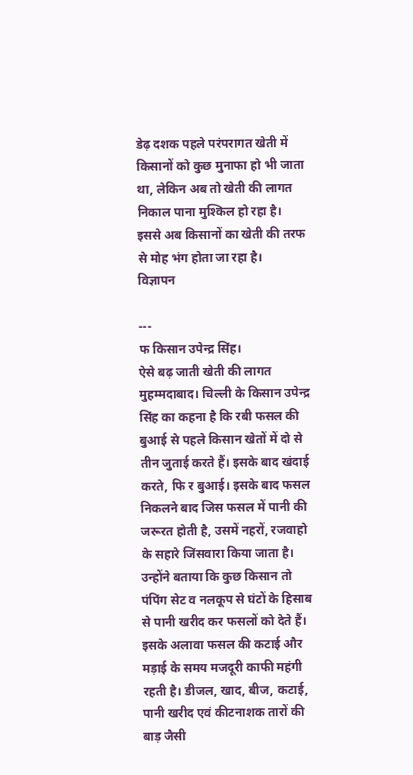डेढ़ दशक पहले परंपरागत खेती में किसानों को कुछ मुनाफा हो भी जाता था, लेकिन अब तो खेती की लागत निकाल पाना मुश्किल हो रहा है। इससे अब किसानों का खेती की तरफ से मोह भंग होता जा रहा है।
विज्ञापन

---
फ किसान उपेन्द्र सिंह।
ऐसे बढ़ जाती खेती की लागत
मुहम्मदाबाद। चिल्ली के किसान उपेन्द्र सिंह का कहना है कि रबी फसल की बुआई से पहले किसान खेतों में दो से तीन जुताई करते हैं। इसके बाद खंदाई करते, फि र बुआई। इसके बाद फसल निकलने बाद जिस फसल में पानी की जरूरत होती है, उसमें नहरों, रजवाहो के सहारे जिंसवारा किया जाता है। उन्होंने बताया कि कुछ किसान तो पंपिंग सेट व नलकूप से घंटों के हिसाब से पानी खरीद कर फसलों को देते हैं। इसके अलावा फसल की कटाई और मड़ाई के समय मजदूरी काफी महंगी रहती है। डीजल, खाद, बीज, कटाई, पानी खरीद एवं कीटनाशक तारों की बाड़ जैसी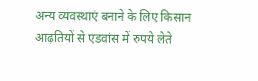अन्य व्यवस्थाएं बनाने के लिए किसान आढ़तियों से एडवांस में रुपये लेते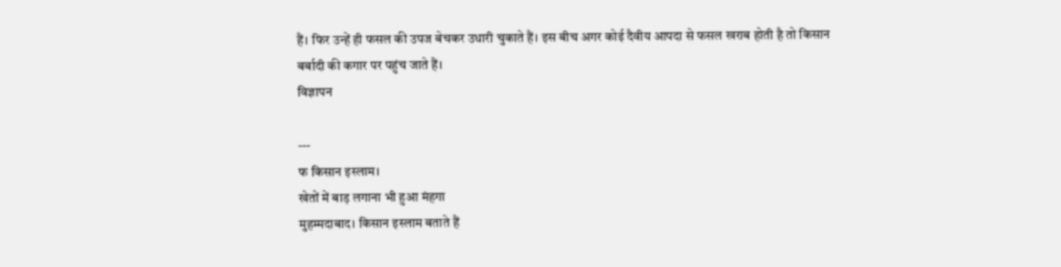हैं। फिर उन्हें ही फसल की उपज बेचकर उधारी चुकाते हैं। इस बीच अगर कोई दैवीय आपदा से फसल खराब होती है तो किसान बर्बादी की कगार पर पहुंच जाते हैं।
विज्ञापन

---
फ किसान इस्लाम।
खेतों में बाड़ लगाना भी हुआ मंहगा
मुहम्मदाबाद। किसान इस्लाम बताते हैं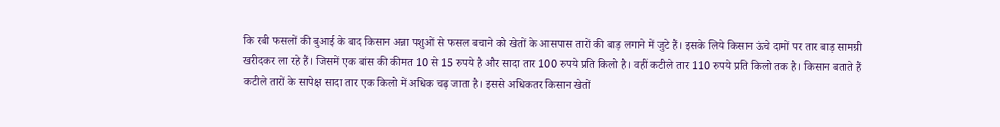कि रबी फसलों की बुआई के बाद किसान अन्ना पशुओं से फसल बचाने को खेतों के आसपास तारों की बाड़ लगाने में जुटे हैं। इसके लिये किसान ऊंचे दामों पर तार बाड़ सामग्री खरीदकर ला रहे हैं। जिसमें एक बांस की कीमत 10 से 15 रुपये है और सादा तार 100 रुपये प्रति किलो है। वहीं कटीले तार 110 रुपये प्रति किलो तक है। किसान बताते हैं कटीले तारों के सापेक्ष सादा तार एक किलो में अधिक चढ़ जाता है। इससे अधिकतर किसान खेतों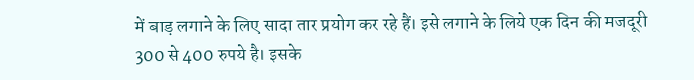में बाड़ लगाने के लिए सादा तार प्रयोग कर रहे हैं। इसे लगाने के लिये एक दिन की मजदूरी 300 से 400 रुपये है। इसके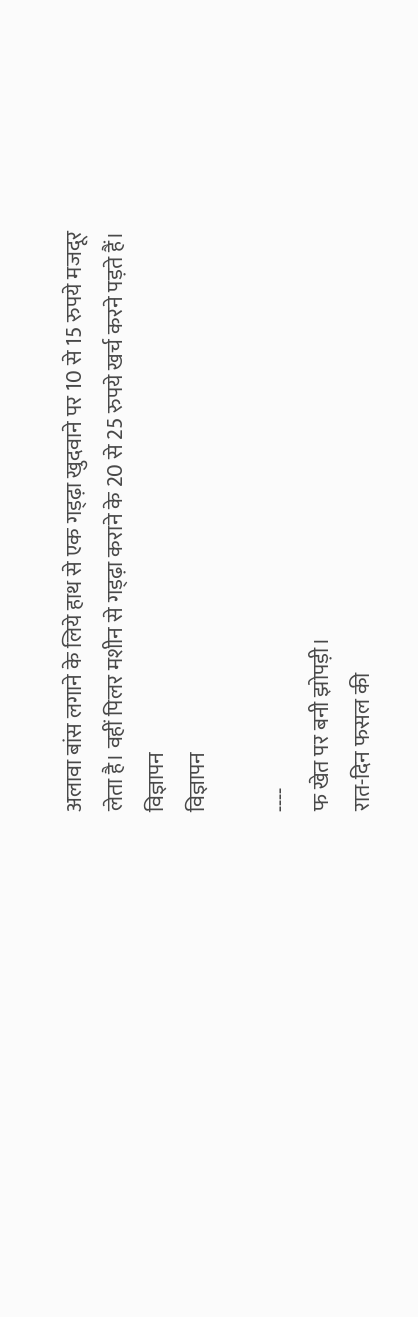अलावा बांस लगाने के लिये हाथ से एक गड्ढ़ा खुदवाने पर 10 से 15 रुपये मजदूर लेता है। वहीं पिलर मशीन से गड्ढ़ा कराने के 20 से 25 रुपये खर्च करने पड़ते हैं।
विज्ञापन
विज्ञापन

----
फ खेत पर बनी झोपड़ी।
रात-दिन फसल की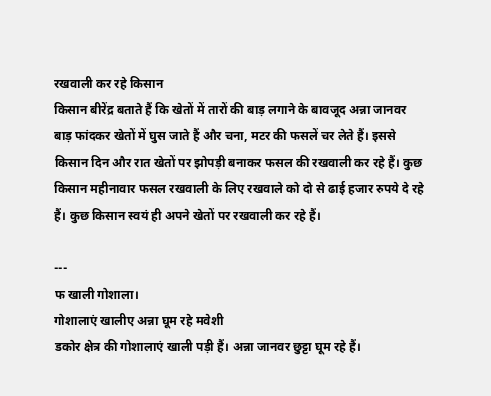रखवाली कर रहे किसान
किसान बीरेंद्र बताते हैं कि खेतों में तारों की बाड़ लगाने के बावजूद अन्ना जानवर बाड़ फांदकर खेतों में घुस जाते हैं और चना, मटर की फसलें चर लेते हैं। इससे किसान दिन और रात खेतों पर झोपड़ी बनाकर फसल की रखवाली कर रहे हैं। कुछ किसान महीनावार फसल रखवाली के लिए रखवाले को दो से ढाई हजार रुपये दे रहे हैं। कुछ किसान स्वयं ही अपने खेतों पर रखवाली कर रहे हैं।

---
फ खाली गोशाला।
गोशालाएं खालीए अन्ना घूम रहे मवेशी
डकोर क्षेत्र की गोशालाएं खाली पड़ी हैं। अन्ना जानवर छुट्टा घूम रहे हैं।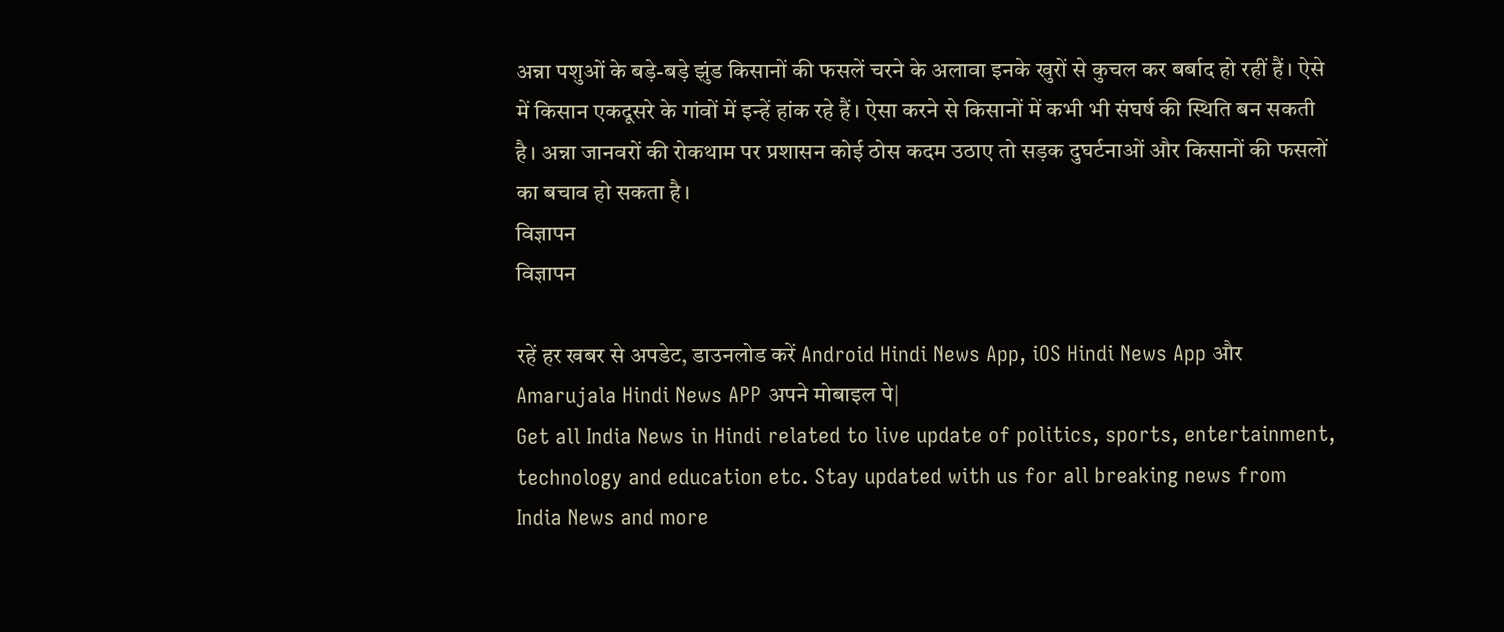अन्ना पशुओं के बड़े-बड़े झुंड किसानों की फसलें चरने के अलावा इनके खुरों से कुचल कर बर्बाद हो रहीं हैं। ऐसे में किसान एकदूसरे के गांवों में इन्हें हांक रहे हैं। ऐसा करने से किसानों में कभी भी संघर्ष की स्थिति बन सकती है। अन्ना जानवरों की रोकथाम पर प्रशासन कोई ठोस कदम उठाए तो सड़क दुघर्टनाओं और किसानों की फसलों का बचाव हो सकता है।
विज्ञापन
विज्ञापन

रहें हर खबर से अपडेट, डाउनलोड करें Android Hindi News App, iOS Hindi News App और Amarujala Hindi News APP अपने मोबाइल पे|
Get all India News in Hindi related to live update of politics, sports, entertainment, technology and education etc. Stay updated with us for all breaking news from India News and more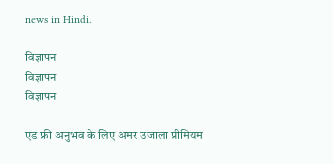news in Hindi.

विज्ञापन
विज्ञापन
विज्ञापन

एड फ्री अनुभव के लिए अमर उजाला प्रीमियम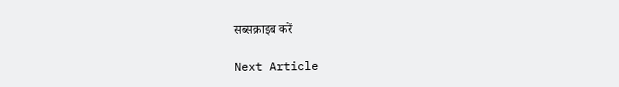सब्सक्राइब करें

Next Article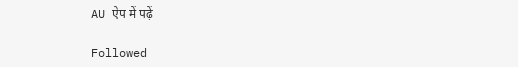AU ऐप में पढ़ें

Followed